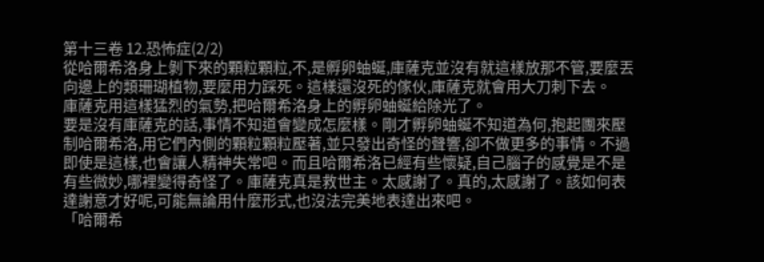第十三卷 12.恐怖症(2/2)
從哈爾希洛身上剝下來的顆粒顆粒,不,是孵卵蚰蜒,庫薩克並沒有就這樣放那不管,要麼丟向邊上的類珊瑚植物,要麼用力踩死。這樣還沒死的傢伙,庫薩克就會用大刀刺下去。
庫薩克用這樣猛烈的氣勢,把哈爾希洛身上的孵卵蚰蜒給除光了。
要是沒有庫薩克的話,事情不知道會變成怎麼樣。剛才孵卵蚰蜒不知道為何,抱起團來壓制哈爾希洛,用它們內側的顆粒顆粒壓著,並只發出奇怪的聲響,卻不做更多的事情。不過即使是這樣,也會讓人精神失常吧。而且哈爾希洛已經有些懷疑,自己腦子的感覺是不是有些微妙,哪裡變得奇怪了。庫薩克真是救世主。太感謝了。真的,太感謝了。該如何表達謝意才好呢,可能無論用什麼形式,也沒法完美地表達出來吧。
「哈爾希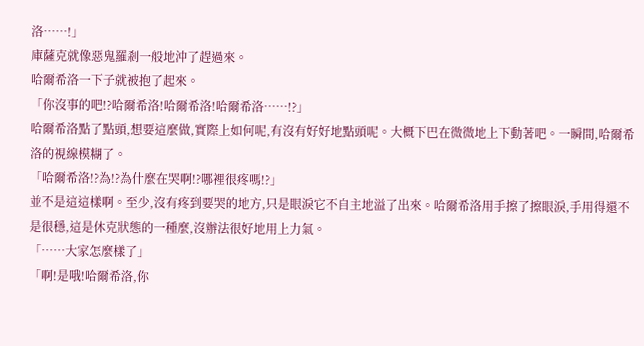洛……!」
庫薩克就像惡鬼羅剎一般地沖了趕過來。
哈爾希洛一下子就被抱了起來。
「你沒事的吧!?哈爾希洛!哈爾希洛!哈爾希洛……!?」
哈爾希洛點了點頭,想要這麼做,實際上如何呢,有沒有好好地點頭呢。大概下巴在微微地上下動著吧。一瞬間,哈爾希洛的視線模糊了。
「哈爾希洛!?為!?為什麼在哭啊!?哪裡很疼嗎!?」
並不是這這樣啊。至少,沒有疼到要哭的地方,只是眼淚它不自主地溢了出來。哈爾希洛用手擦了擦眼淚,手用得還不是很穩,這是休克狀態的一種麼,沒辦法很好地用上力氣。
「……大家怎麼樣了」
「啊!是哦!哈爾希洛,你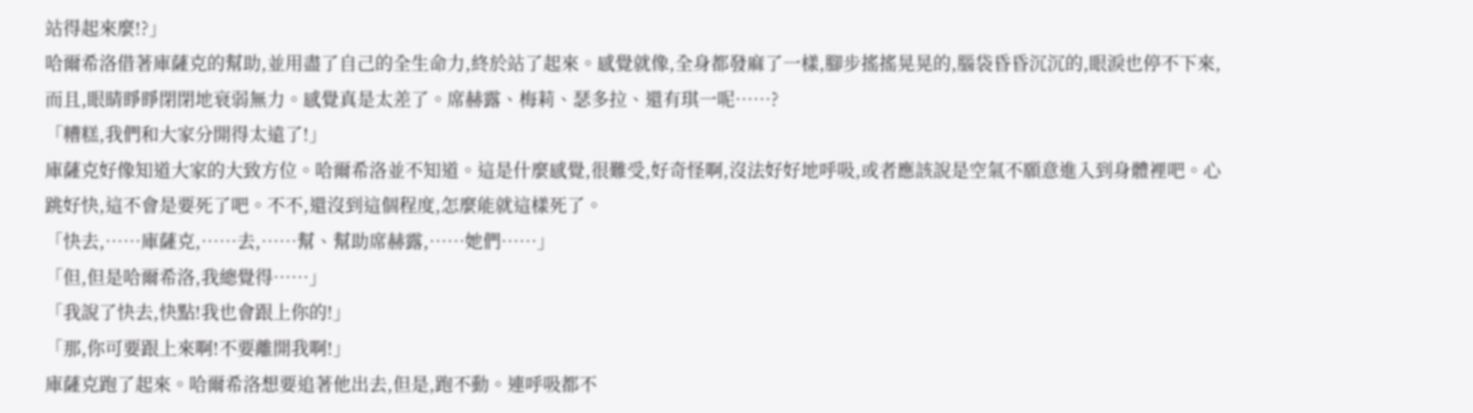站得起來麼!?」
哈爾希洛借著庫薩克的幫助,並用盡了自己的全生命力,終於站了起來。感覺就像,全身都發麻了一樣,腳步搖搖晃晃的,腦袋昏昏沉沉的,眼淚也停不下來,而且,眼睛睜睜閉閉地衰弱無力。感覺真是太差了。席赫露、梅莉、瑟多拉、還有琪一呢……?
「糟糕,我們和大家分開得太遠了!」
庫薩克好像知道大家的大致方位。哈爾希洛並不知道。這是什麼感覺,很難受,好奇怪啊,沒法好好地呼吸,或者應該說是空氣不願意進入到身體裡吧。心跳好快,這不會是要死了吧。不不,還沒到這個程度,怎麼能就這樣死了。
「快去,……庫薩克,……去,……幫、幫助席赫露,……她們……」
「但,但是哈爾希洛,我總覺得……」
「我說了快去,快點!我也會跟上你的!」
「那,你可要跟上來啊!不要離開我啊!」
庫薩克跑了起來。哈爾希洛想要追著他出去,但是,跑不動。連呼吸都不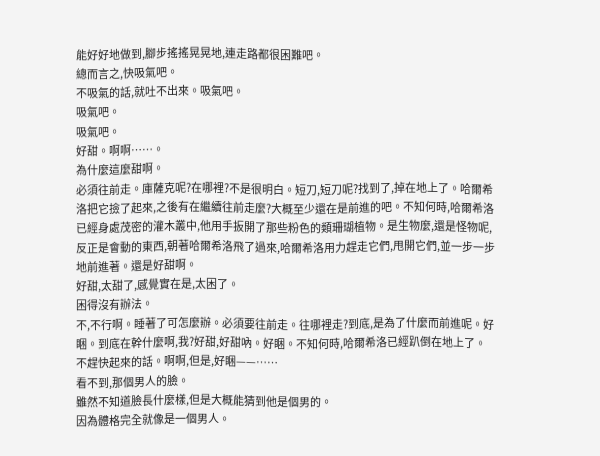能好好地做到,腳步搖搖晃晃地,連走路都很困難吧。
總而言之,快吸氣吧。
不吸氣的話,就吐不出來。吸氣吧。
吸氣吧。
吸氣吧。
好甜。啊啊……。
為什麼這麼甜啊。
必須往前走。庫薩克呢?在哪裡?不是很明白。短刀,短刀呢?找到了,掉在地上了。哈爾希洛把它撿了起來,之後有在繼續往前走麼?大概至少還在是前進的吧。不知何時,哈爾希洛已經身處茂密的灌木叢中,他用手扳開了那些粉色的類珊瑚植物。是生物麼,還是怪物呢,反正是會動的東西,朝著哈爾希洛飛了過來,哈爾希洛用力趕走它們,甩開它們,並一步一步地前進著。還是好甜啊。
好甜,太甜了,感覺實在是,太困了。
困得沒有辦法。
不,不行啊。睡著了可怎麼辦。必須要往前走。往哪裡走?到底,是為了什麼而前進呢。好睏。到底在幹什麼啊,我?好甜,好甜吶。好睏。不知何時,哈爾希洛已經趴倒在地上了。不趕快起來的話。啊啊,但是,好睏——……
看不到,那個男人的臉。
雖然不知道臉長什麼樣,但是大概能猜到他是個男的。
因為體格完全就像是一個男人。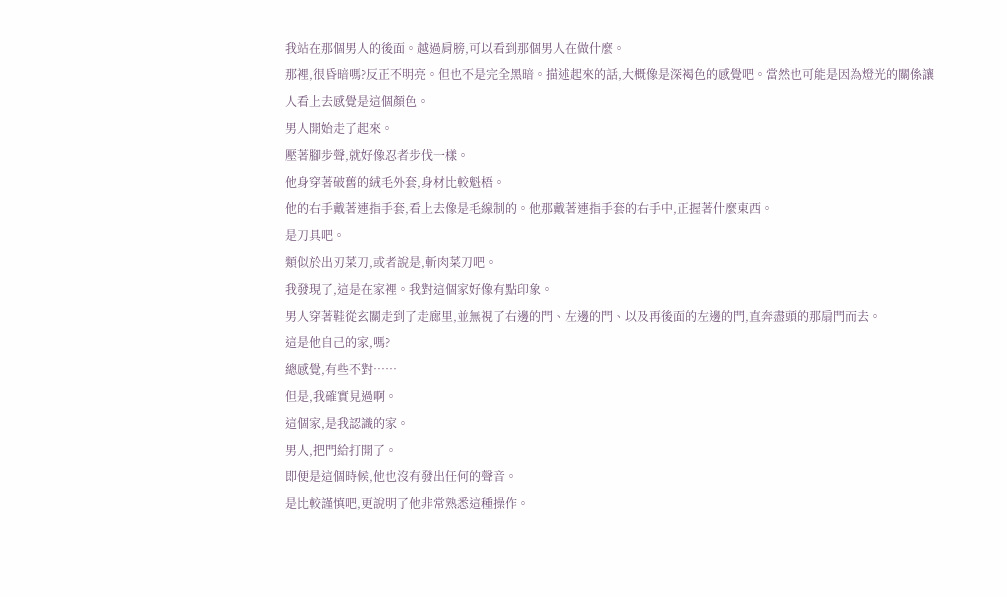我站在那個男人的後面。越過肩膀,可以看到那個男人在做什麼。
那裡,很昏暗嗎?反正不明亮。但也不是完全黑暗。描述起來的話,大概像是深褐色的感覺吧。當然也可能是因為燈光的關係讓人看上去感覺是這個顏色。
男人開始走了起來。
壓著腳步聲,就好像忍者步伐一樣。
他身穿著破舊的絨毛外套,身材比較魁梧。
他的右手戴著連指手套,看上去像是毛線制的。他那戴著連指手套的右手中,正握著什麼東西。
是刀具吧。
類似於出刃菜刀,或者說是,斬肉菜刀吧。
我發現了,這是在家裡。我對這個家好像有點印象。
男人穿著鞋從玄關走到了走廊里,並無視了右邊的門、左邊的門、以及再後面的左邊的門,直奔盡頭的那扇門而去。
這是他自己的家,嗎?
總感覺,有些不對……
但是,我確實見過啊。
這個家,是我認識的家。
男人,把門給打開了。
即便是這個時候,他也沒有發出任何的聲音。
是比較謹慎吧,更說明了他非常熟悉這種操作。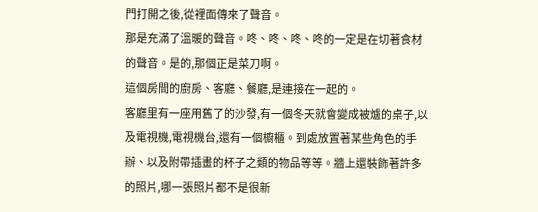門打開之後,從裡面傳來了聲音。
那是充滿了溫暖的聲音。咚、咚、咚、咚的一定是在切著食材的聲音。是的,那個正是菜刀啊。
這個房間的廚房、客廳、餐廳,是連接在一起的。
客廳里有一座用舊了的沙發,有一個冬天就會變成被爐的桌子,以及電視機,電視機台,還有一個櫥櫃。到處放置著某些角色的手辦、以及附帶插畫的杯子之類的物品等等。牆上還裝飾著許多的照片,哪一張照片都不是很新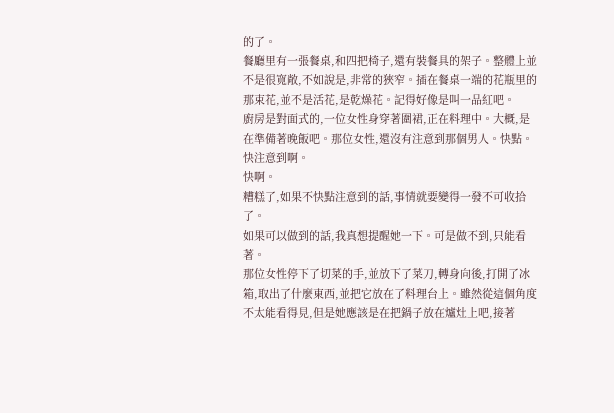的了。
餐廳里有一張餐桌,和四把椅子,還有裝餐具的架子。整體上並不是很寬敞,不如說是,非常的狹窄。插在餐桌一端的花瓶里的那束花,並不是活花,是乾燥花。記得好像是叫一品紅吧。
廚房是對面式的,一位女性身穿著圍裙,正在料理中。大概,是在準備著晚飯吧。那位女性,還沒有注意到那個男人。快點。
快注意到啊。
快啊。
糟糕了,如果不快點注意到的話,事情就要變得一發不可收拾了。
如果可以做到的話,我真想提醒她一下。可是做不到,只能看著。
那位女性停下了切菜的手,並放下了菜刀,轉身向後,打開了冰箱,取出了什麼東西,並把它放在了料理台上。雖然從這個角度不太能看得見,但是她應該是在把鍋子放在爐灶上吧,接著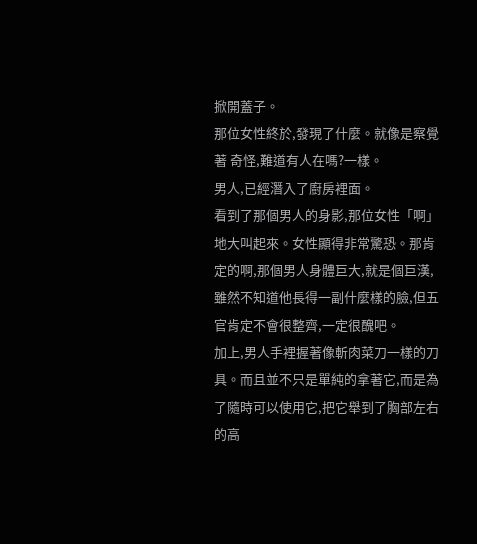掀開蓋子。
那位女性終於,發現了什麼。就像是察覺著 奇怪,難道有人在嗎?一樣。
男人,已經潛入了廚房裡面。
看到了那個男人的身影,那位女性「啊」地大叫起來。女性顯得非常驚恐。那肯定的啊,那個男人身體巨大,就是個巨漢,雖然不知道他長得一副什麼樣的臉,但五官肯定不會很整齊,一定很醜吧。
加上,男人手裡握著像斬肉菜刀一樣的刀具。而且並不只是單純的拿著它,而是為了隨時可以使用它,把它舉到了胸部左右的高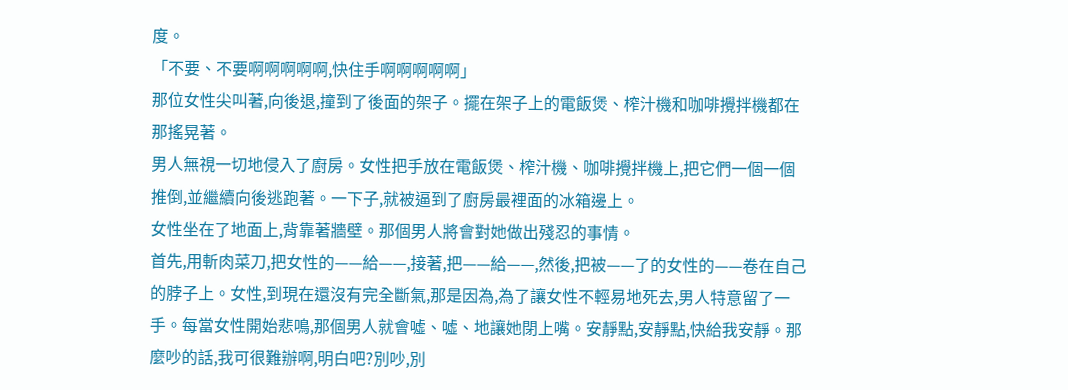度。
「不要、不要啊啊啊啊啊,快住手啊啊啊啊啊」
那位女性尖叫著,向後退,撞到了後面的架子。擺在架子上的電飯煲、榨汁機和咖啡攪拌機都在那搖晃著。
男人無視一切地侵入了廚房。女性把手放在電飯煲、榨汁機、咖啡攪拌機上,把它們一個一個推倒,並繼續向後逃跑著。一下子,就被逼到了廚房最裡面的冰箱邊上。
女性坐在了地面上,背靠著牆壁。那個男人將會對她做出殘忍的事情。
首先,用斬肉菜刀,把女性的——給——,接著,把——給——,然後,把被——了的女性的——卷在自己的脖子上。女性,到現在還沒有完全斷氣,那是因為,為了讓女性不輕易地死去,男人特意留了一手。每當女性開始悲鳴,那個男人就會噓、噓、地讓她閉上嘴。安靜點,安靜點,快給我安靜。那麼吵的話,我可很難辦啊,明白吧?別吵,別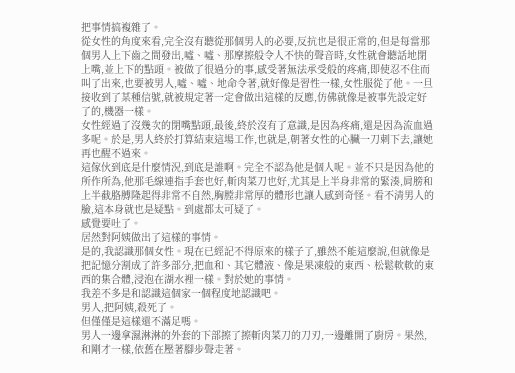把事情搞複雜了。
從女性的角度來看,完全沒有聽從那個男人的必要,反抗也是很正常的,但是每當那個男人上下齒之間發出,噓、噓、那摩擦般令人不快的聲音時,女性就會聽話地閉上嘴,並上下的點頭。被做了很過分的事,感受著無法承受般的疼痛,即使忍不住而叫了出來,也要被男人,噓、噓、地命令著,就好像是習性一樣,女性服從了他。一旦接收到了某種信號,就被規定著一定會做出這樣的反應,仿佛就像是被事先設定好了的,機器一樣。
女性經過了沒幾次的閉嘴點頭,最後,終於沒有了意識,是因為疼痛,還是因為流血過多呢。於是,男人終於打算結束這場工作,也就是,朝著女性的心臟一刀刺下去,讓她再也醒不過來。
這傢伙到底是什麼情況,到底是誰啊。完全不認為他是個人呢。並不只是因為他的所作所為,他那毛線連指手套也好,斬肉菜刀也好,尤其是上半身非常的緊湊,肩膀和上半截胳膊隆起得非常不自然,胸膛非常厚的體形也讓人感到奇怪。看不清男人的臉,這本身就也是疑點。到處都太可疑了。
感覺要吐了。
居然對阿姨做出了這樣的事情。
是的,我認識那個女性。現在已經記不得原來的樣子了,雖然不能這麼說,但就像是把記憶分割成了許多部分,把血和、其它體液、像是果凍般的東西、松鬆軟軟的東西的集合體,浸泡在湖水裡一樣。對於她的事情。
我差不多是和認識這個家一個程度地認識吧。
男人,把阿姨,殺死了。
但僅僅是這樣還不滿足嗎。
男人一邊拿濕淋淋的外套的下部擦了擦斬肉菜刀的刀刃,一邊離開了廚房。果然,和剛才一樣,依舊在壓著腳步聲走著。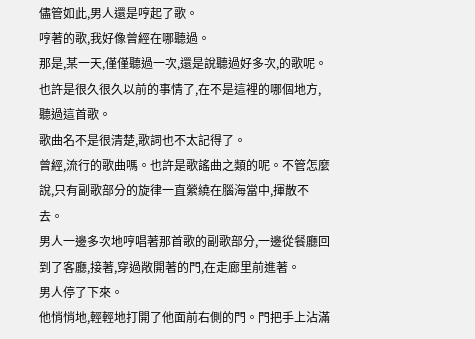儘管如此,男人還是哼起了歌。
哼著的歌,我好像曾經在哪聽過。
那是,某一天,僅僅聽過一次,還是說聽過好多次,的歌呢。也許是很久很久以前的事情了,在不是這裡的哪個地方,聽過這首歌。
歌曲名不是很清楚,歌詞也不太記得了。
曾經,流行的歌曲嗎。也許是歌謠曲之類的呢。不管怎麼說,只有副歌部分的旋律一直縈繞在腦海當中,揮散不去。
男人一邊多次地哼唱著那首歌的副歌部分,一邊從餐廳回到了客廳,接著,穿過敞開著的門,在走廊里前進著。
男人停了下來。
他悄悄地,輕輕地打開了他面前右側的門。門把手上沾滿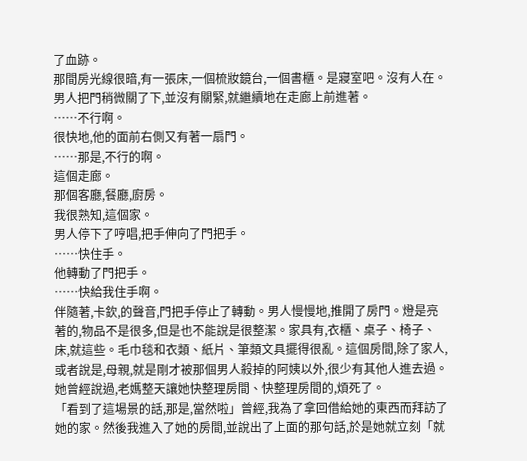了血跡。
那間房光線很暗,有一張床,一個梳妝鏡台,一個書櫃。是寢室吧。沒有人在。
男人把門稍微關了下,並沒有關緊,就繼續地在走廊上前進著。
……不行啊。
很快地,他的面前右側又有著一扇門。
……那是,不行的啊。
這個走廊。
那個客廳,餐廳,廚房。
我很熟知,這個家。
男人停下了哼唱,把手伸向了門把手。
……快住手。
他轉動了門把手。
……快給我住手啊。
伴隨著,卡欽,的聲音,門把手停止了轉動。男人慢慢地,推開了房門。燈是亮著的,物品不是很多,但是也不能說是很整潔。家具有,衣櫃、桌子、椅子、床,就這些。毛巾毯和衣類、紙片、筆類文具擺得很亂。這個房間,除了家人,或者說是,母親,就是剛才被那個男人殺掉的阿姨以外,很少有其他人進去過。她曾經說過,老媽整天讓她快整理房間、快整理房間的,煩死了。
「看到了這場景的話,那是,當然啦」曾經,我為了拿回借給她的東西而拜訪了她的家。然後我進入了她的房間,並說出了上面的那句話,於是她就立刻「就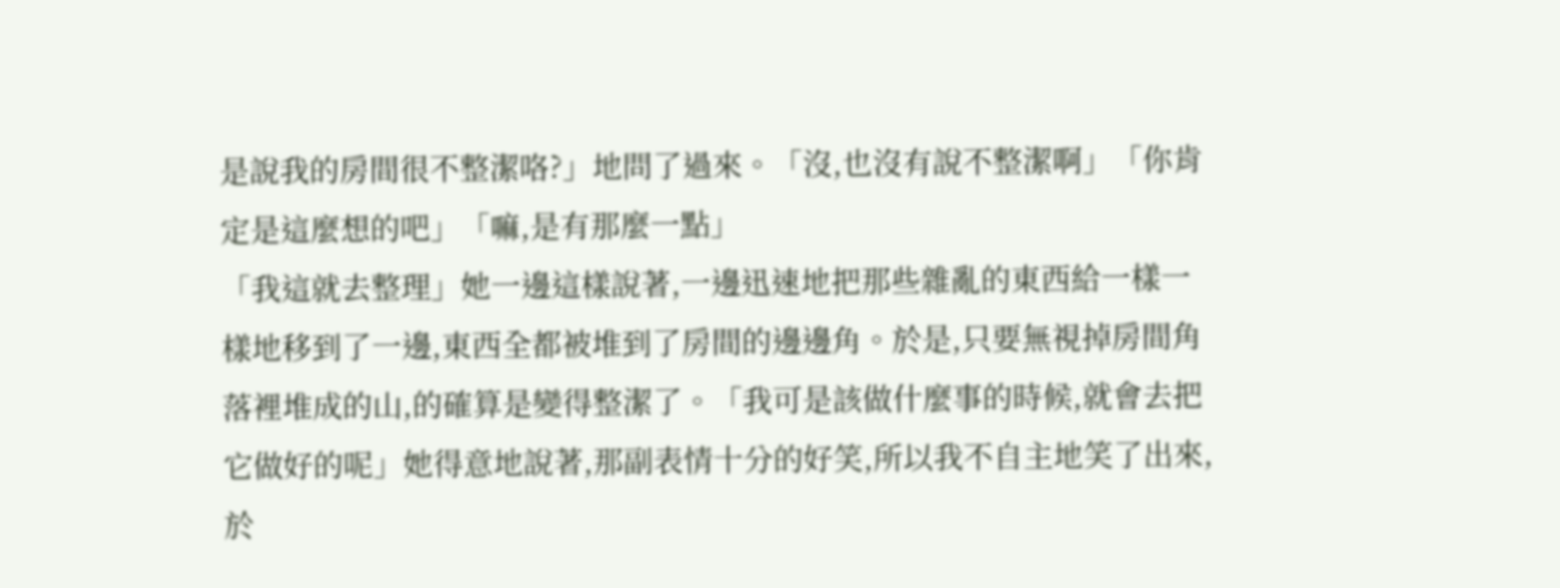是說我的房間很不整潔咯?」地問了過來。「沒,也沒有說不整潔啊」「你肯定是這麼想的吧」「嘛,是有那麼一點」
「我這就去整理」她一邊這樣說著,一邊迅速地把那些雜亂的東西給一樣一樣地移到了一邊,東西全都被堆到了房間的邊邊角。於是,只要無視掉房間角落裡堆成的山,的確算是變得整潔了。「我可是該做什麼事的時候,就會去把它做好的呢」她得意地說著,那副表情十分的好笑,所以我不自主地笑了出來,於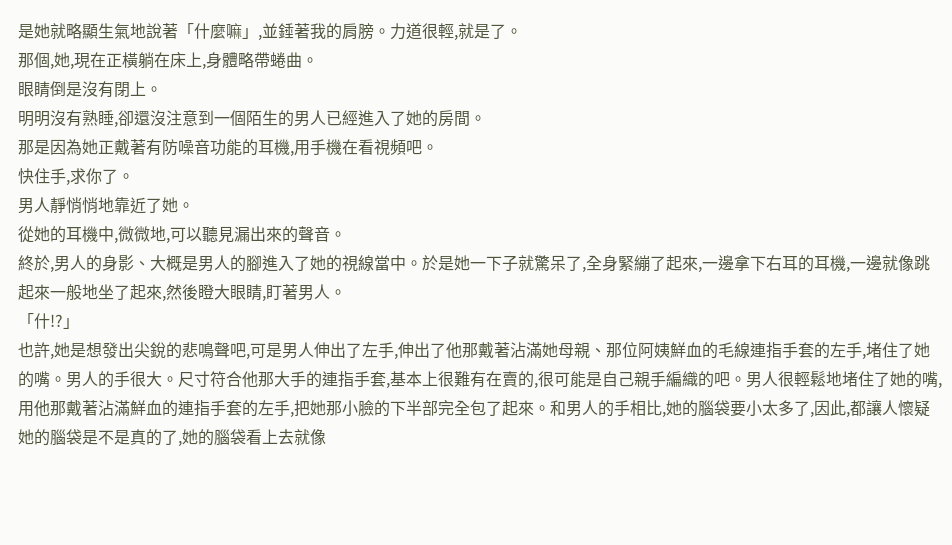是她就略顯生氣地說著「什麼嘛」,並錘著我的肩膀。力道很輕,就是了。
那個,她,現在正橫躺在床上,身體略帶蜷曲。
眼睛倒是沒有閉上。
明明沒有熟睡,卻還沒注意到一個陌生的男人已經進入了她的房間。
那是因為她正戴著有防噪音功能的耳機,用手機在看視頻吧。
快住手,求你了。
男人靜悄悄地靠近了她。
從她的耳機中,微微地,可以聽見漏出來的聲音。
終於,男人的身影、大概是男人的腳進入了她的視線當中。於是她一下子就驚呆了,全身緊繃了起來,一邊拿下右耳的耳機,一邊就像跳起來一般地坐了起來,然後瞪大眼睛,盯著男人。
「什!?」
也許,她是想發出尖銳的悲鳴聲吧,可是男人伸出了左手,伸出了他那戴著沾滿她母親、那位阿姨鮮血的毛線連指手套的左手,堵住了她的嘴。男人的手很大。尺寸符合他那大手的連指手套,基本上很難有在賣的,很可能是自己親手編織的吧。男人很輕鬆地堵住了她的嘴,用他那戴著沾滿鮮血的連指手套的左手,把她那小臉的下半部完全包了起來。和男人的手相比,她的腦袋要小太多了,因此,都讓人懷疑她的腦袋是不是真的了,她的腦袋看上去就像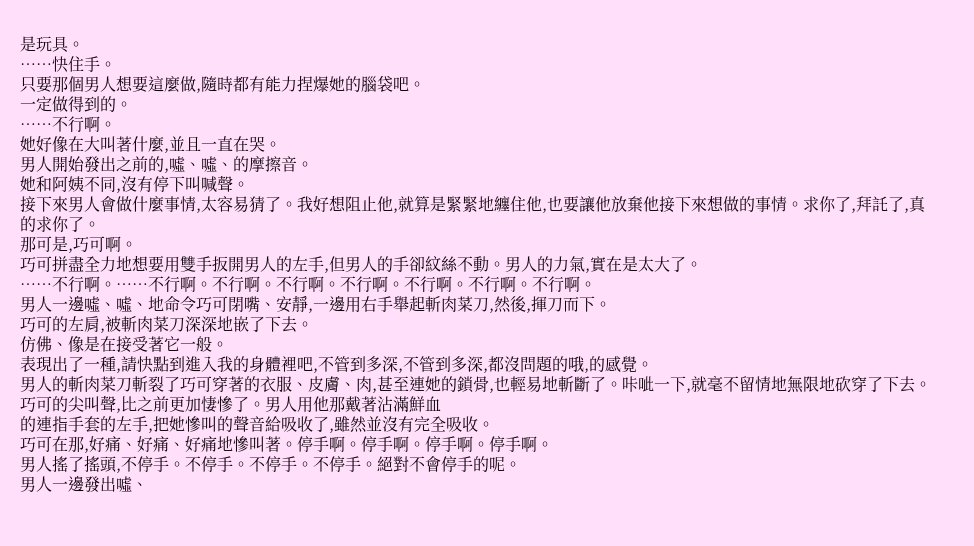是玩具。
……快住手。
只要那個男人想要這麼做,隨時都有能力捏爆她的腦袋吧。
一定做得到的。
……不行啊。
她好像在大叫著什麼,並且一直在哭。
男人開始發出之前的,噓、噓、的摩擦音。
她和阿姨不同,沒有停下叫喊聲。
接下來男人會做什麼事情,太容易猜了。我好想阻止他,就算是緊緊地纏住他,也要讓他放棄他接下來想做的事情。求你了,拜託了,真的求你了。
那可是,巧可啊。
巧可拼盡全力地想要用雙手扳開男人的左手,但男人的手卻紋絲不動。男人的力氣,實在是太大了。
……不行啊。……不行啊。不行啊。不行啊。不行啊。不行啊。不行啊。不行啊。
男人一邊噓、噓、地命令巧可閉嘴、安靜,一邊用右手舉起斬肉菜刀,然後,揮刀而下。
巧可的左肩,被斬肉菜刀深深地嵌了下去。
仿佛、像是在接受著它一般。
表現出了一種,請快點到進入我的身體裡吧,不管到多深,不管到多深,都沒問題的哦,的感覺。
男人的斬肉菜刀斬裂了巧可穿著的衣服、皮膚、肉,甚至連她的鎖骨,也輕易地斬斷了。咔呲一下,就毫不留情地無限地砍穿了下去。
巧可的尖叫聲,比之前更加悽慘了。男人用他那戴著沾滿鮮血
的連指手套的左手,把她慘叫的聲音給吸收了,雖然並沒有完全吸收。
巧可在那,好痛、好痛、好痛地慘叫著。停手啊。停手啊。停手啊。停手啊。
男人搖了搖頭,不停手。不停手。不停手。不停手。絕對不會停手的呢。
男人一邊發出噓、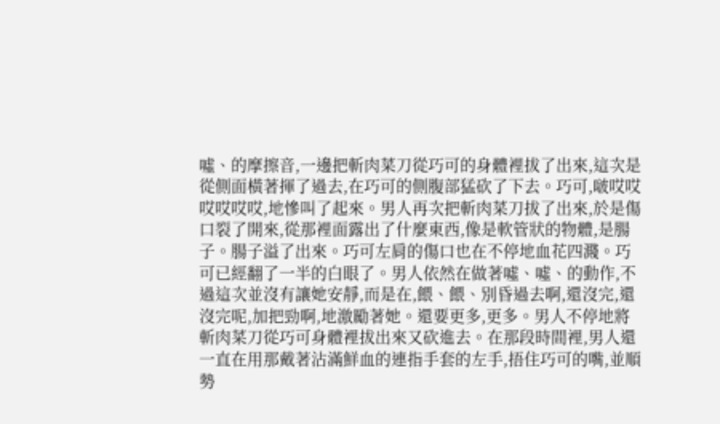噓、的摩擦音,一邊把斬肉菜刀從巧可的身體裡拔了出來,這次是從側面橫著揮了過去,在巧可的側腹部猛砍了下去。巧可,啵哎哎哎哎哎哎,地慘叫了起來。男人再次把斬肉菜刀拔了出來,於是傷口裂了開來,從那裡面露出了什麼東西,像是軟管狀的物體,是腸子。腸子溢了出來。巧可左肩的傷口也在不停地血花四濺。巧可已經翻了一半的白眼了。男人依然在做著噓、噓、的動作,不過這次並沒有讓她安靜,而是在,餵、餵、別昏過去啊,還沒完,還沒完呢,加把勁啊,地激勵著她。還要更多,更多。男人不停地將斬肉菜刀從巧可身體裡拔出來又砍進去。在那段時間裡,男人還一直在用那戴著沾滿鮮血的連指手套的左手,捂住巧可的嘴,並順勢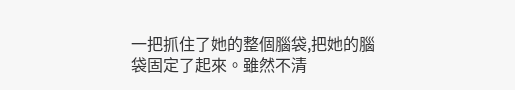一把抓住了她的整個腦袋,把她的腦袋固定了起來。雖然不清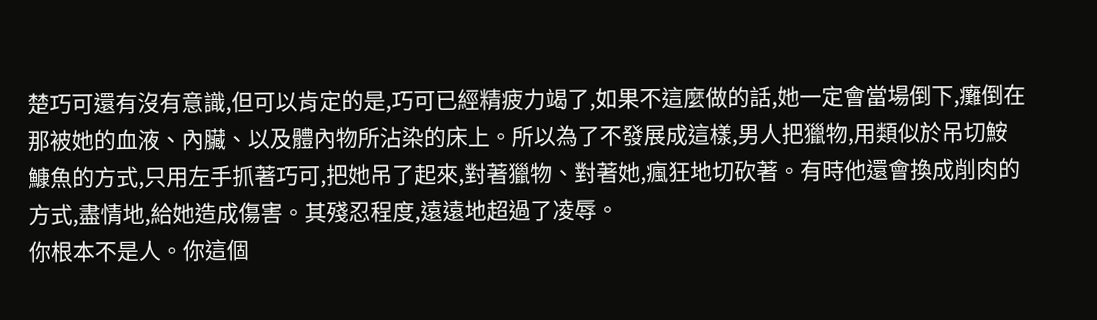楚巧可還有沒有意識,但可以肯定的是,巧可已經精疲力竭了,如果不這麼做的話,她一定會當場倒下,癱倒在那被她的血液、內臟、以及體內物所沾染的床上。所以為了不發展成這樣,男人把獵物,用類似於吊切鮟鱇魚的方式,只用左手抓著巧可,把她吊了起來,對著獵物、對著她,瘋狂地切砍著。有時他還會換成削肉的方式,盡情地,給她造成傷害。其殘忍程度,遠遠地超過了凌辱。
你根本不是人。你這個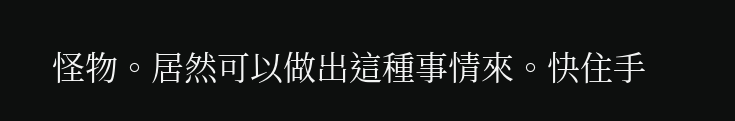怪物。居然可以做出這種事情來。快住手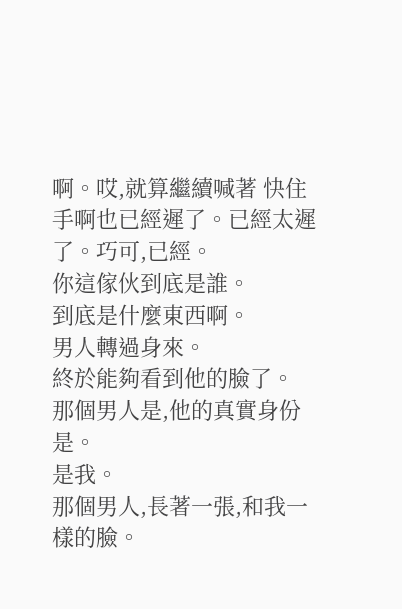啊。哎,就算繼續喊著 快住手啊也已經遲了。已經太遲了。巧可,已經。
你這傢伙到底是誰。
到底是什麼東西啊。
男人轉過身來。
終於能夠看到他的臉了。
那個男人是,他的真實身份是。
是我。
那個男人,長著一張,和我一樣的臉。